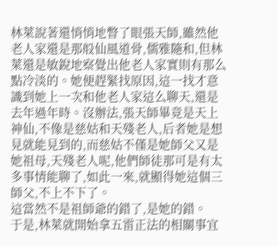林萊說著還悄悄地瞥了眼張天師,雖然他老人家還是那般仙風道骨,儒雅隨和,但林萊還是敏銳地察覺出他老人家實則有那么點冷淡的。她便趕緊找原因,這一找才意識到她上一次和他老人家這么聊天,還是去年過年時。沒辦法,張天師畢竟是天上神仙,不像是慈姑和天殘老人,后者她是想見就能見到的,而慈姑不僅是她師父又是她祖母,天殘老人呢,他們師徒那可是有太多事情能聊了,如此一來,就顯得她這個三師父,不上不下了。
這當然不是祖師爺的錯了,是她的錯。
于是,林萊就開始拿五雷正法的相關事宜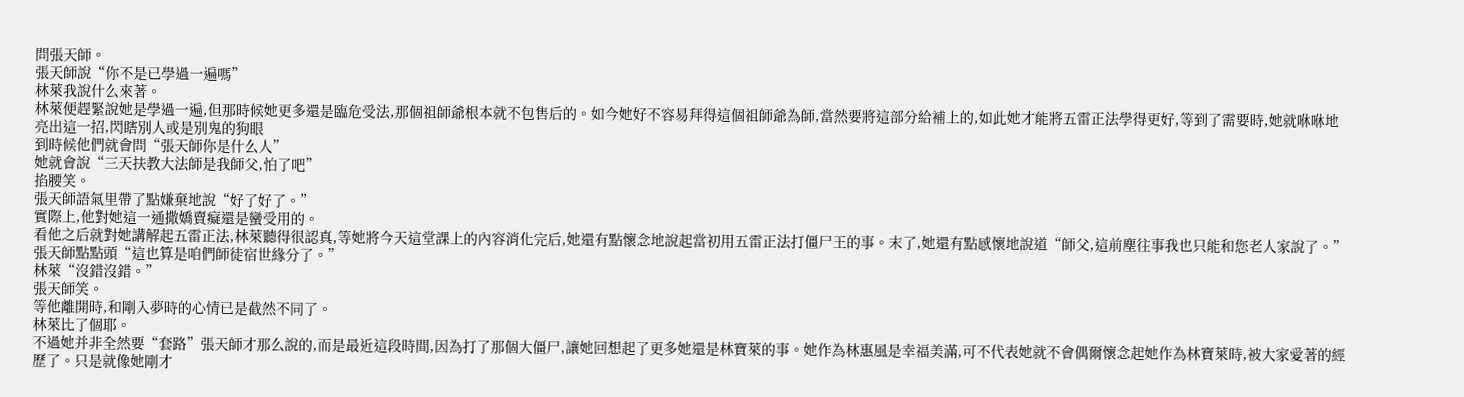問張天師。
張天師說“你不是已學過一遍嗎”
林萊我說什么來著。
林萊便趕緊說她是學過一遍,但那時候她更多還是臨危受法,那個祖師爺根本就不包售后的。如今她好不容易拜得這個祖師爺為師,當然要將這部分給補上的,如此她才能將五雷正法學得更好,等到了需要時,她就咻咻地亮出這一招,閃瞎別人或是別鬼的狗眼
到時候他們就會問“張天師你是什么人”
她就會說“三天扶教大法師是我師父,怕了吧”
掐腰笑。
張天師語氣里帶了點嫌棄地說“好了好了。”
實際上,他對她這一通撒嬌賣癡還是蠻受用的。
看他之后就對她講解起五雷正法,林萊聽得很認真,等她將今天這堂課上的內容消化完后,她還有點懷念地說起當初用五雷正法打僵尸王的事。末了,她還有點感懷地說道“師父,這前塵往事我也只能和您老人家說了。”
張天師點點頭“這也算是咱們師徒宿世緣分了。”
林萊“沒錯沒錯。”
張天師笑。
等他離開時,和剛入夢時的心情已是截然不同了。
林萊比了個耶。
不過她并非全然要“套路”張天師才那么說的,而是最近這段時間,因為打了那個大僵尸,讓她回想起了更多她還是林寶萊的事。她作為林惠風是幸福美滿,可不代表她就不會偶爾懷念起她作為林寶萊時,被大家愛著的經歷了。只是就像她剛才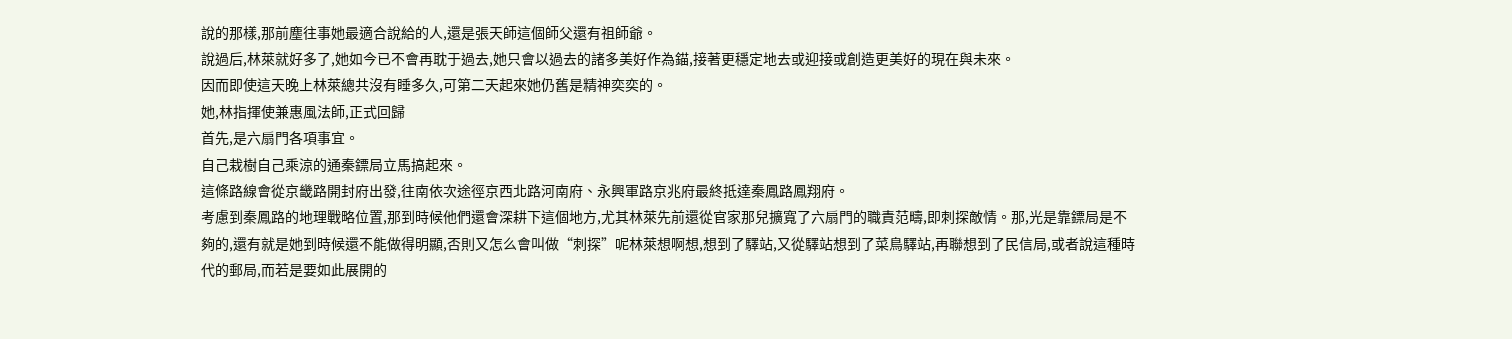說的那樣,那前塵往事她最適合說給的人,還是張天師這個師父還有祖師爺。
說過后,林萊就好多了,她如今已不會再耽于過去,她只會以過去的諸多美好作為錨,接著更穩定地去或迎接或創造更美好的現在與未來。
因而即使這天晚上林萊總共沒有睡多久,可第二天起來她仍舊是精神奕奕的。
她,林指揮使兼惠風法師,正式回歸
首先,是六扇門各項事宜。
自己栽樹自己乘涼的通秦鏢局立馬搞起來。
這條路線會從京畿路開封府出發,往南依次途徑京西北路河南府、永興軍路京兆府最終抵達秦鳳路鳳翔府。
考慮到秦鳳路的地理戰略位置,那到時候他們還會深耕下這個地方,尤其林萊先前還從官家那兒擴寬了六扇門的職責范疇,即刺探敵情。那,光是靠鏢局是不夠的,還有就是她到時候還不能做得明顯,否則又怎么會叫做“刺探”呢林萊想啊想,想到了驛站,又從驛站想到了菜鳥驛站,再聯想到了民信局,或者說這種時代的郵局,而若是要如此展開的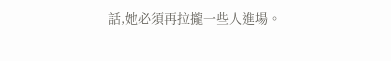話,她必須再拉攏一些人進場。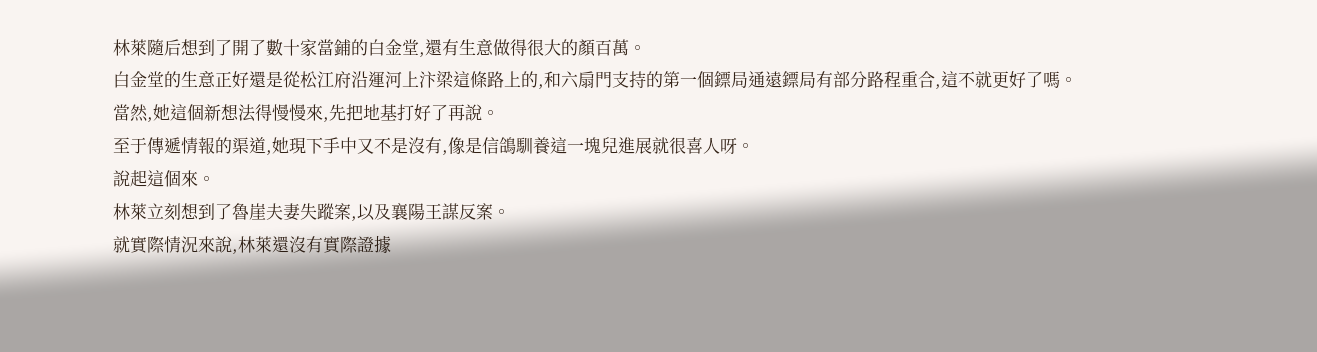林萊隨后想到了開了數十家當鋪的白金堂,還有生意做得很大的顏百萬。
白金堂的生意正好還是從松江府沿運河上汴梁這條路上的,和六扇門支持的第一個鏢局通遠鏢局有部分路程重合,這不就更好了嗎。
當然,她這個新想法得慢慢來,先把地基打好了再說。
至于傳遞情報的渠道,她現下手中又不是沒有,像是信鴿馴養這一塊兒進展就很喜人呀。
說起這個來。
林萊立刻想到了魯崖夫妻失蹤案,以及襄陽王謀反案。
就實際情況來說,林萊還沒有實際證據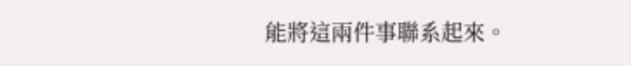能將這兩件事聯系起來。